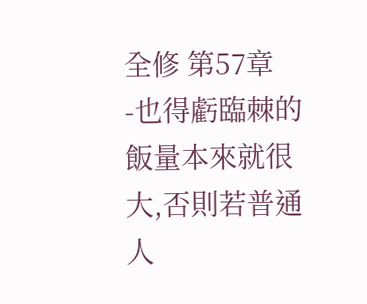全修 第57章
-也得虧臨棘的飯量本來就很大,否則若普通人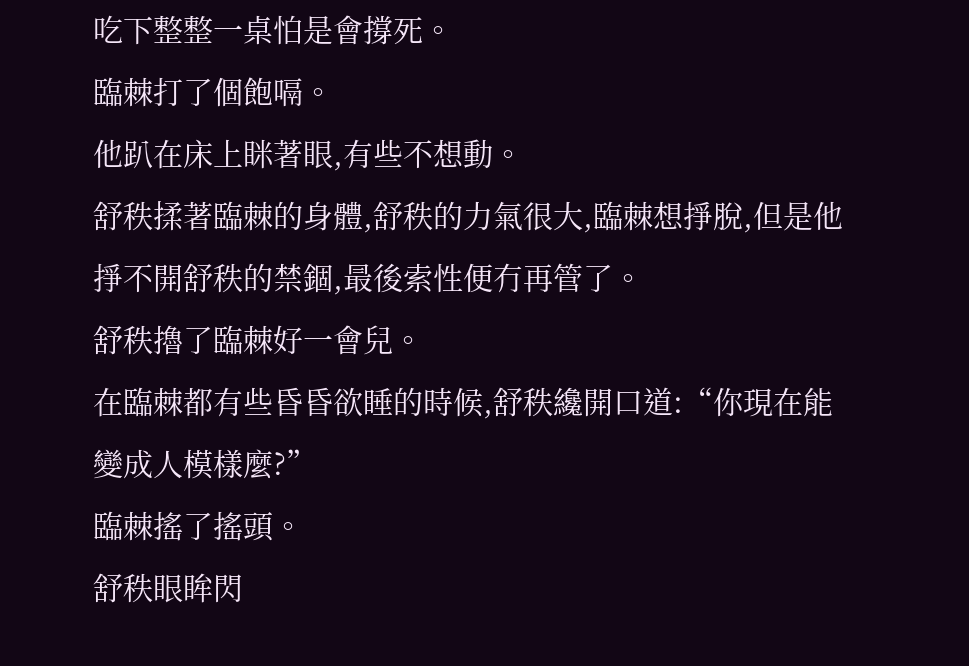吃下整整一桌怕是會撐死。
臨棘打了個飽嗝。
他趴在床上眯著眼,有些不想動。
舒秩揉著臨棘的身體,舒秩的力氣很大,臨棘想掙脫,但是他掙不開舒秩的禁錮,最後索性便冇再管了。
舒秩擼了臨棘好一會兒。
在臨棘都有些昏昏欲睡的時候,舒秩纔開口道:“你現在能變成人模樣麼?”
臨棘搖了搖頭。
舒秩眼眸閃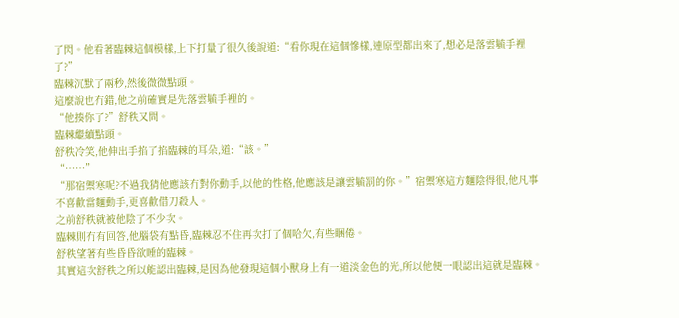了閃。他看著臨棘這個模樣,上下打量了很久後說道:“看你現在這個慘樣,連原型都出來了,想必是落雲毓手裡了?”
臨棘沉默了兩秒,然後微微點頭。
這麼說也冇錯,他之前確實是先落雲毓手裡的。
“他揍你了?”舒秩又問。
臨棘繼續點頭。
舒秩冷笑,他伸出手掐了掐臨棘的耳朵,道:“該。”
“……”
“那宿禦寒呢?不過我猜他應該冇對你動手,以他的性格,他應該是讓雲毓罰的你。”宿禦寒這方麵陰得很,他凡事不喜歡當麵動手,更喜歡借刀殺人。
之前舒秩就被他陰了不少次。
臨棘則冇有回答,他腦袋有點昏,臨棘忍不住再次打了個哈欠,有些睏倦。
舒秩望著有些昏昏欲睡的臨棘。
其實這次舒秩之所以能認出臨棘,是因為他發現這個小獸身上有一道淡金色的光,所以他便一眼認出這就是臨棘。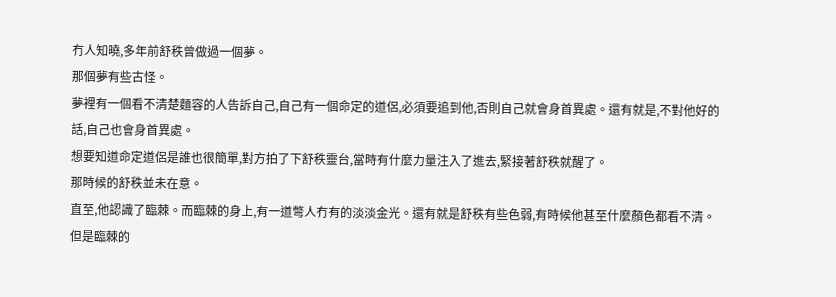冇人知曉,多年前舒秩曾做過一個夢。
那個夢有些古怪。
夢裡有一個看不清楚麵容的人告訴自己,自己有一個命定的道侶,必須要追到他,否則自己就會身首異處。還有就是,不對他好的話,自己也會身首異處。
想要知道命定道侶是誰也很簡單,對方拍了下舒秩靈台,當時有什麼力量注入了進去,緊接著舒秩就醒了。
那時候的舒秩並未在意。
直至,他認識了臨棘。而臨棘的身上,有一道彆人冇有的淡淡金光。還有就是舒秩有些色弱,有時候他甚至什麼顏色都看不清。
但是臨棘的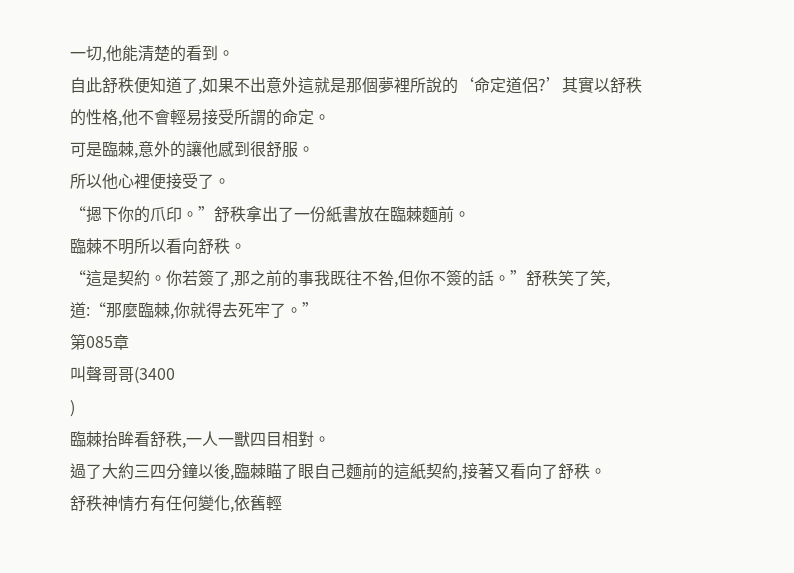一切,他能清楚的看到。
自此舒秩便知道了,如果不出意外這就是那個夢裡所說的‘命定道侶?’其實以舒秩的性格,他不會輕易接受所謂的命定。
可是臨棘,意外的讓他感到很舒服。
所以他心裡便接受了。
“摁下你的爪印。”舒秩拿出了一份紙書放在臨棘麵前。
臨棘不明所以看向舒秩。
“這是契約。你若簽了,那之前的事我既往不咎,但你不簽的話。”舒秩笑了笑,道:“那麼臨棘,你就得去死牢了。”
第085章
叫聲哥哥(3400
)
臨棘抬眸看舒秩,一人一獸四目相對。
過了大約三四分鐘以後,臨棘瞄了眼自己麵前的這紙契約,接著又看向了舒秩。
舒秩神情冇有任何變化,依舊輕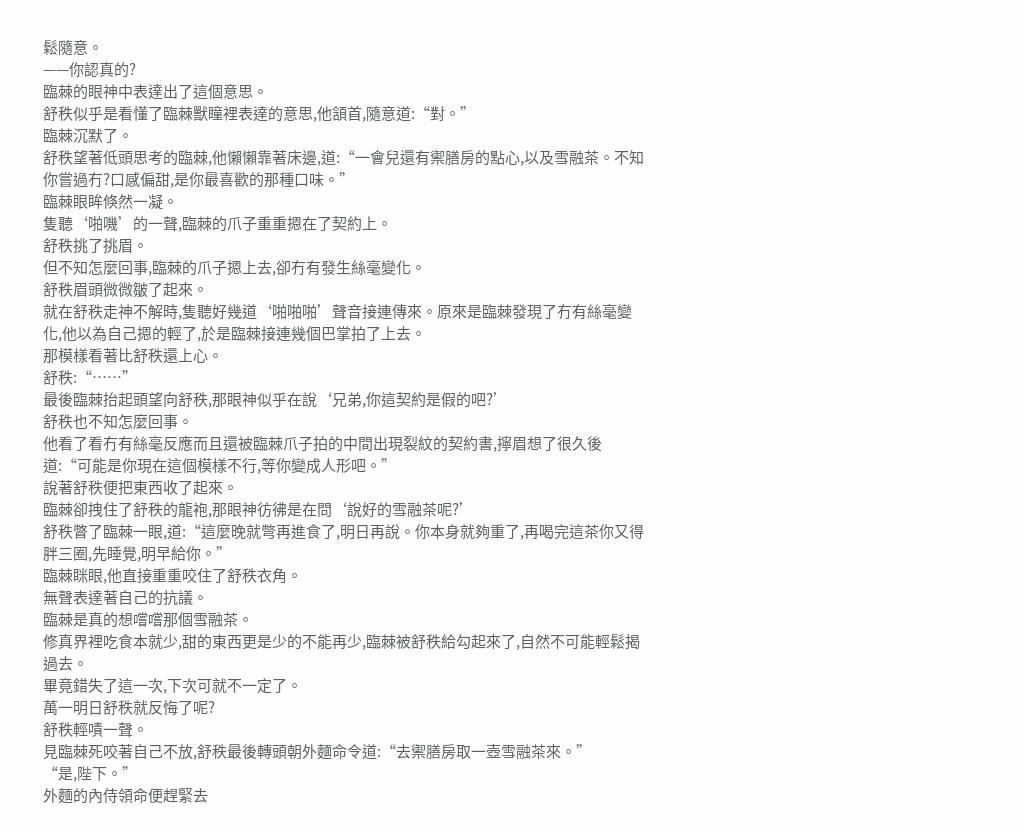鬆隨意。
——你認真的?
臨棘的眼神中表達出了這個意思。
舒秩似乎是看懂了臨棘獸瞳裡表達的意思,他頷首,隨意道:“對。”
臨棘沉默了。
舒秩望著低頭思考的臨棘,他懶懶靠著床邊,道:“一會兒還有禦膳房的點心,以及雪融茶。不知你嘗過冇?口感偏甜,是你最喜歡的那種口味。”
臨棘眼眸倏然一凝。
隻聽‘啪嘰’的一聲,臨棘的爪子重重摁在了契約上。
舒秩挑了挑眉。
但不知怎麼回事,臨棘的爪子摁上去,卻冇有發生絲毫變化。
舒秩眉頭微微皺了起來。
就在舒秩走神不解時,隻聽好幾道‘啪啪啪’聲音接連傳來。原來是臨棘發現了冇有絲毫變化,他以為自己摁的輕了,於是臨棘接連幾個巴掌拍了上去。
那模樣看著比舒秩還上心。
舒秩:“……”
最後臨棘抬起頭望向舒秩,那眼神似乎在說‘兄弟,你這契約是假的吧?’
舒秩也不知怎麼回事。
他看了看冇有絲毫反應而且還被臨棘爪子拍的中間出現裂紋的契約書,擰眉想了很久後道:“可能是你現在這個模樣不行,等你變成人形吧。”
說著舒秩便把東西收了起來。
臨棘卻拽住了舒秩的龍袍,那眼神彷彿是在問‘說好的雪融茶呢?’
舒秩瞥了臨棘一眼,道:“這麼晚就彆再進食了,明日再說。你本身就夠重了,再喝完這茶你又得胖三圈,先睡覺,明早給你。”
臨棘眯眼,他直接重重咬住了舒秩衣角。
無聲表達著自己的抗議。
臨棘是真的想嚐嚐那個雪融茶。
修真界裡吃食本就少,甜的東西更是少的不能再少,臨棘被舒秩給勾起來了,自然不可能輕鬆揭過去。
畢竟錯失了這一次,下次可就不一定了。
萬一明日舒秩就反悔了呢?
舒秩輕嘖一聲。
見臨棘死咬著自己不放,舒秩最後轉頭朝外麵命令道:“去禦膳房取一壺雪融茶來。”
“是,陛下。”
外麵的內侍領命便趕緊去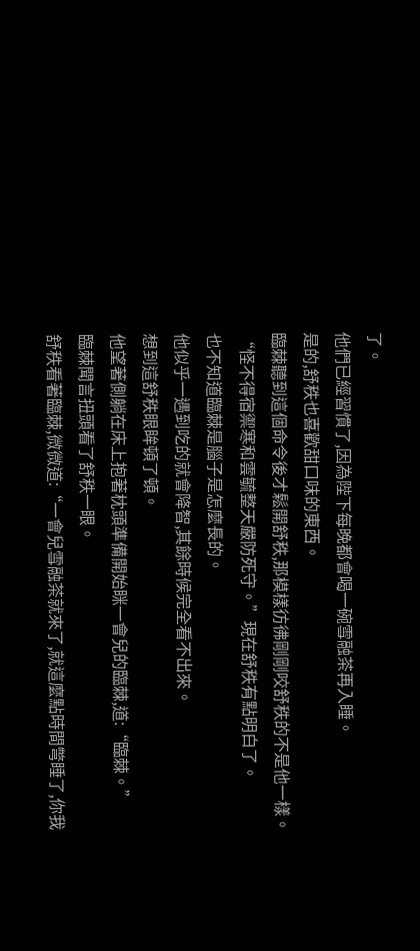了。
他們已經習慣了,因為陛下每晚都會喝一碗雪融茶再入睡。
是的,舒秩也喜歡甜口味的東西。
臨棘聽到這個命令後才鬆開舒秩,那模樣彷彿剛剛咬舒秩的不是他一樣。
“怪不得宿禦寒和雲毓整天嚴防死守。”現在舒秩有點明白了。
也不知道臨棘是腦子是怎麼長的。
他似乎一遇到吃的就會降智,其餘時候完全看不出來。
想到這舒秩眼眸頓了頓。
他望著側躺在床上抱著枕頭準備開始眯一會兒的臨棘,道:“臨棘。”
臨棘聞言扭頭看了舒秩一眼。
舒秩看著臨棘,微微道:“一會兒雪融茶就來了,就這麼點時間彆睡了,你我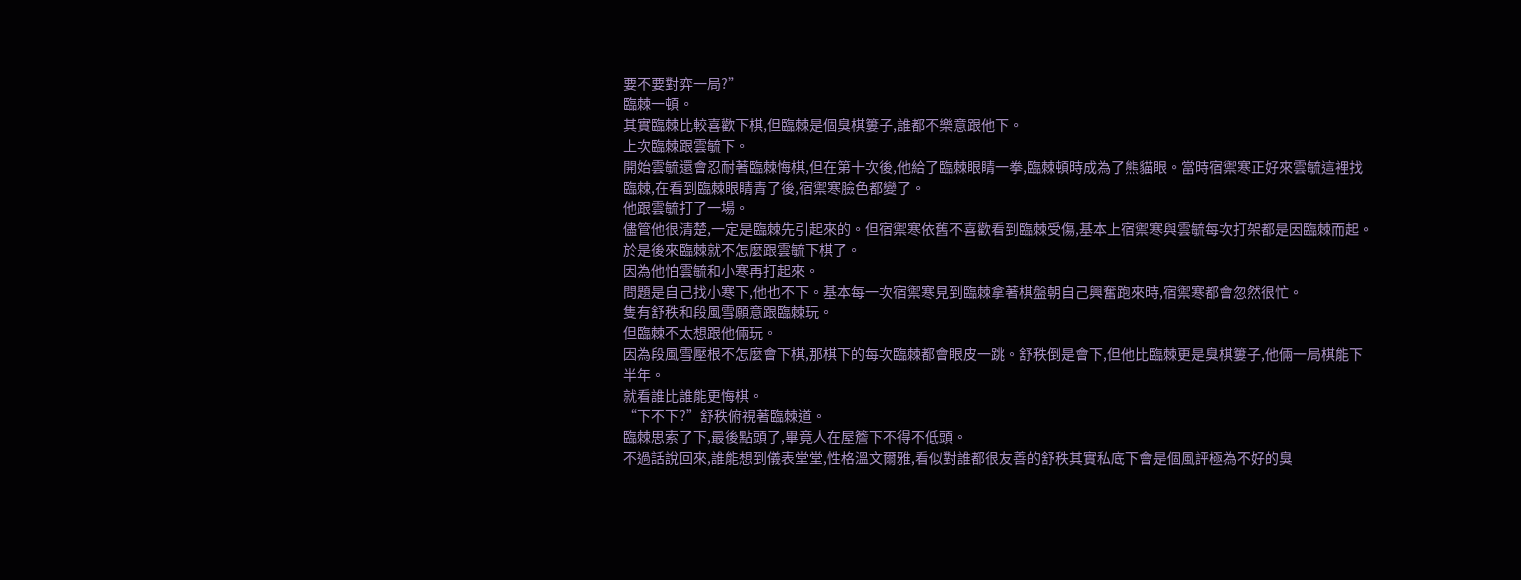要不要對弈一局?”
臨棘一頓。
其實臨棘比較喜歡下棋,但臨棘是個臭棋簍子,誰都不樂意跟他下。
上次臨棘跟雲毓下。
開始雲毓還會忍耐著臨棘悔棋,但在第十次後,他給了臨棘眼睛一拳,臨棘頓時成為了熊貓眼。當時宿禦寒正好來雲毓這裡找臨棘,在看到臨棘眼睛青了後,宿禦寒臉色都變了。
他跟雲毓打了一場。
儘管他很清楚,一定是臨棘先引起來的。但宿禦寒依舊不喜歡看到臨棘受傷,基本上宿禦寒與雲毓每次打架都是因臨棘而起。
於是後來臨棘就不怎麼跟雲毓下棋了。
因為他怕雲毓和小寒再打起來。
問題是自己找小寒下,他也不下。基本每一次宿禦寒見到臨棘拿著棋盤朝自己興奮跑來時,宿禦寒都會忽然很忙。
隻有舒秩和段風雪願意跟臨棘玩。
但臨棘不太想跟他倆玩。
因為段風雪壓根不怎麼會下棋,那棋下的每次臨棘都會眼皮一跳。舒秩倒是會下,但他比臨棘更是臭棋簍子,他倆一局棋能下半年。
就看誰比誰能更悔棋。
“下不下?”舒秩俯視著臨棘道。
臨棘思索了下,最後點頭了,畢竟人在屋簷下不得不低頭。
不過話說回來,誰能想到儀表堂堂,性格溫文爾雅,看似對誰都很友善的舒秩其實私底下會是個風評極為不好的臭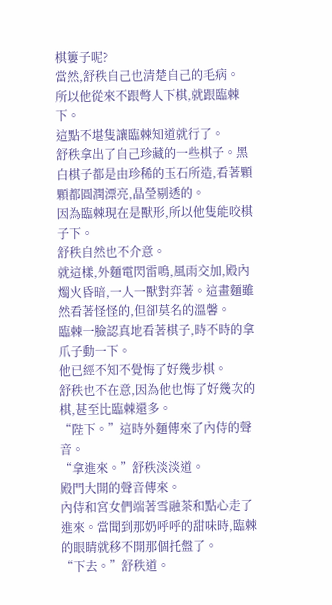棋簍子呢?
當然,舒秩自己也清楚自己的毛病。
所以他從來不跟彆人下棋,就跟臨棘下。
這點不堪隻讓臨棘知道就行了。
舒秩拿出了自己珍藏的一些棋子。黑白棋子都是由珍稀的玉石所造,看著顆顆都圓潤漂亮,晶瑩剔透的。
因為臨棘現在是獸形,所以他隻能咬棋子下。
舒秩自然也不介意。
就這樣,外麵電閃雷鳴,風雨交加,殿內燭火昏暗,一人一獸對弈著。這畫麵雖然看著怪怪的,但卻莫名的溫馨。
臨棘一臉認真地看著棋子,時不時的拿爪子動一下。
他已經不知不覺悔了好幾步棋。
舒秩也不在意,因為他也悔了好幾次的棋,甚至比臨棘還多。
“陛下。”這時外麵傳來了內侍的聲音。
“拿進來。”舒秩淡淡道。
殿門大開的聲音傳來。
內侍和宮女們端著雪融茶和點心走了進來。當聞到那奶呼呼的甜味時,臨棘的眼睛就移不開那個托盤了。
“下去。”舒秩道。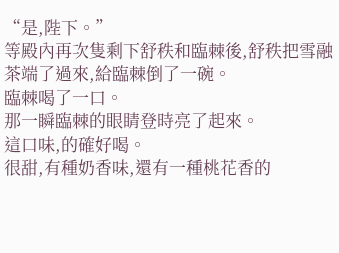“是,陛下。”
等殿內再次隻剩下舒秩和臨棘後,舒秩把雪融茶端了過來,給臨棘倒了一碗。
臨棘喝了一口。
那一瞬臨棘的眼睛登時亮了起來。
這口味,的確好喝。
很甜,有種奶香味,還有一種桃花香的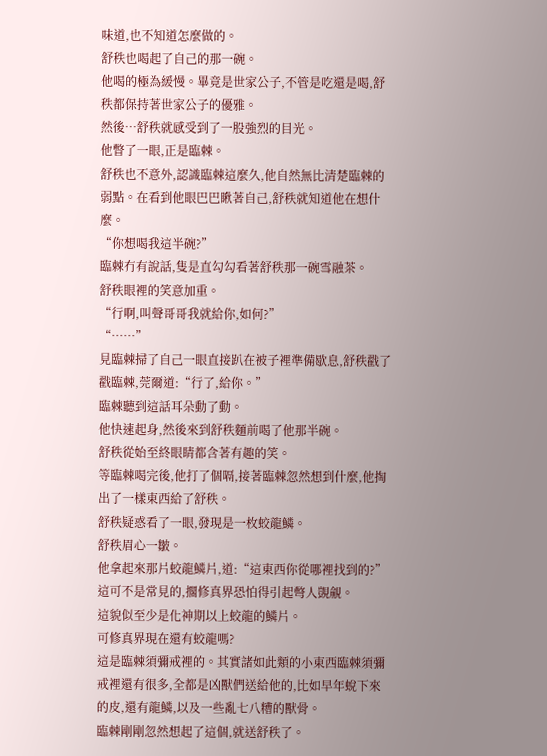味道,也不知道怎麼做的。
舒秩也喝起了自己的那一碗。
他喝的極為緩慢。畢竟是世家公子,不管是吃還是喝,舒秩都保持著世家公子的優雅。
然後…舒秩就感受到了一股強烈的目光。
他瞥了一眼,正是臨棘。
舒秩也不意外,認識臨棘這麼久,他自然無比清楚臨棘的弱點。在看到他眼巴巴瞅著自己,舒秩就知道他在想什麼。
“你想喝我這半碗?”
臨棘冇有說話,隻是直勾勾看著舒秩那一碗雪融茶。
舒秩眼裡的笑意加重。
“行啊,叫聲哥哥我就給你,如何?”
“……”
見臨棘掃了自己一眼直接趴在被子裡準備歇息,舒秩戳了戳臨棘,莞爾道:“行了,給你。”
臨棘聽到這話耳朵動了動。
他快速起身,然後來到舒秩麵前喝了他那半碗。
舒秩從始至終眼睛都含著有趣的笑。
等臨棘喝完後,他打了個嗝,接著臨棘忽然想到什麼,他掏出了一樣東西給了舒秩。
舒秩疑惑看了一眼,發現是一枚蛟龍鱗。
舒秩眉心一皺。
他拿起來那片蛟龍鱗片,道:“這東西你從哪裡找到的?”這可不是常見的,擱修真界恐怕得引起彆人覬覦。
這貌似至少是化神期以上蛟龍的鱗片。
可修真界現在還有蛟龍嗎?
這是臨棘須彌戒裡的。其實諸如此類的小東西臨棘須彌戒裡還有很多,全都是凶獸們送給他的,比如早年蛻下來的皮,還有龍鱗,以及一些亂七八糟的獸骨。
臨棘剛剛忽然想起了這個,就送舒秩了。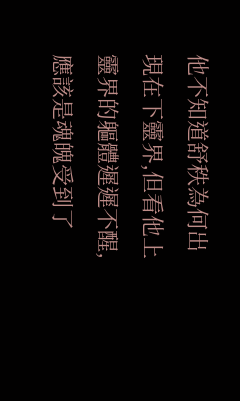他不知道舒秩為何出現在下靈界,但看他上靈界的軀體遲遲不醒,應該是魂魄受到了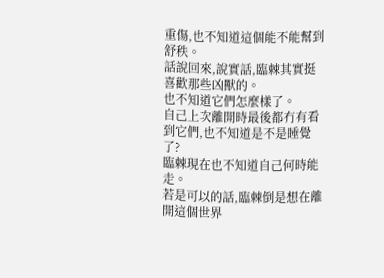重傷,也不知道這個能不能幫到舒秩。
話說回來,說實話,臨棘其實挺喜歡那些凶獸的。
也不知道它們怎麼樣了。
自己上次離開時最後都冇有看到它們,也不知道是不是睡覺了?
臨棘現在也不知道自己何時能走。
若是可以的話,臨棘倒是想在離開這個世界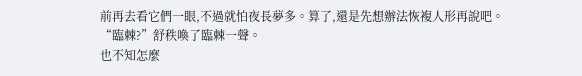前再去看它們一眼,不過就怕夜長夢多。算了,還是先想辦法恢複人形再說吧。
“臨棘?”舒秩喚了臨棘一聲。
也不知怎麼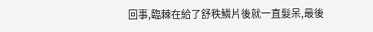回事,臨棘在給了舒秩鱗片後就一直髮呆,最後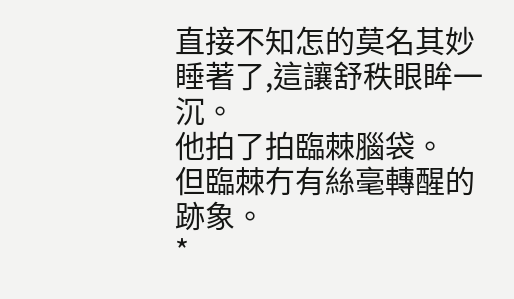直接不知怎的莫名其妙睡著了,這讓舒秩眼眸一沉。
他拍了拍臨棘腦袋。
但臨棘冇有絲毫轉醒的跡象。
*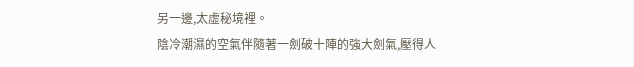另一邊,太虛秘境裡。
陰冷潮濕的空氣伴隨著一劍破十陣的強大劍氣,壓得人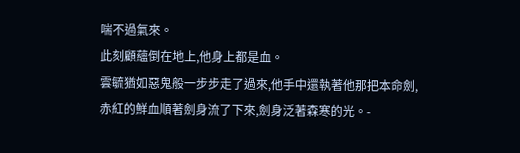喘不過氣來。
此刻顧蘊倒在地上,他身上都是血。
雲毓猶如惡鬼般一步步走了過來,他手中還執著他那把本命劍,赤紅的鮮血順著劍身流了下來,劍身泛著森寒的光。-